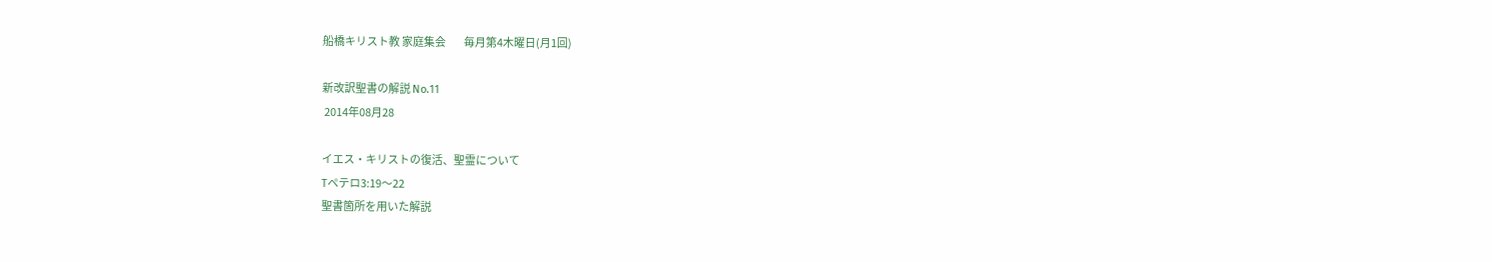船橋キリスト教 家庭集会         毎月第4木曜日(月1回)

新改訳聖書の解説 No.11
 2014年08月28

イエス・キリストの復活、聖霊について
Tペテロ3:19〜22
聖書箇所を用いた解説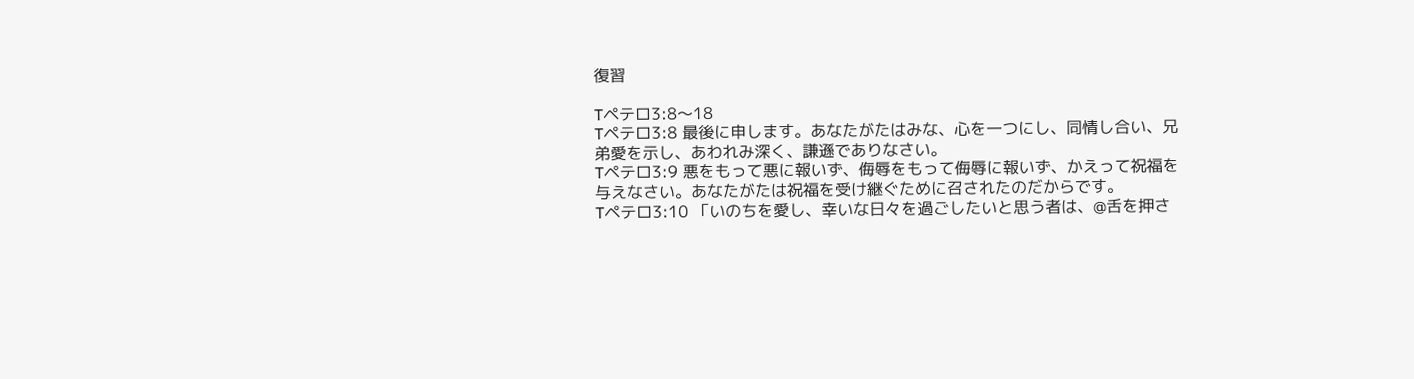復習

Tペテロ3:8〜18
Tペテロ3:8 最後に申します。あなたがたはみな、心を一つにし、同情し合い、兄弟愛を示し、あわれみ深く、謙遜でありなさい。
Tペテロ3:9 悪をもって悪に報いず、侮辱をもって侮辱に報いず、かえって祝福を与えなさい。あなたがたは祝福を受け継ぐために召されたのだからです。
Tペテロ3:10 「いのちを愛し、幸いな日々を過ごしたいと思う者は、@舌を押さ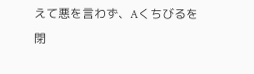えて悪を言わず、Aくちびるを閉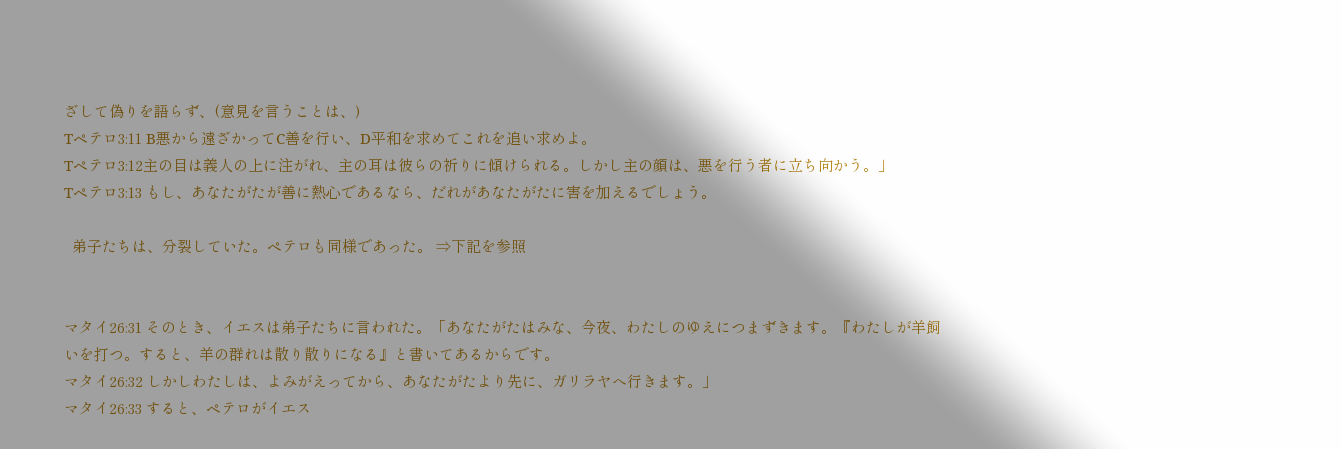ざして偽りを語らず、(意見を言うことは、)
Tペテロ3:11 B悪から遠ざかってC善を行い、D平和を求めてこれを追い求めよ。
Tペテロ3:12主の目は義人の上に注がれ、主の耳は彼らの祈りに傾けられる。しかし主の顔は、悪を行う者に立ち向かう。」
Tペテロ3:13 もし、あなたがたが善に熱心であるなら、だれがあなたがたに害を加えるでしょう。

  弟子たちは、分裂していた。ペテロも同様であった。 ⇒下記を参照


マタイ26:31 そのとき、イエスは弟子たちに言われた。「あなたがたはみな、今夜、わたしのゆえにつまずきます。『わたしが羊飼いを打つ。すると、羊の群れは散り散りになる』と書いてあるからです。
マタイ26:32 しかしわたしは、よみがえってから、あなたがたより先に、ガリラヤへ行きます。」
マタイ26:33 すると、ペテロがイエス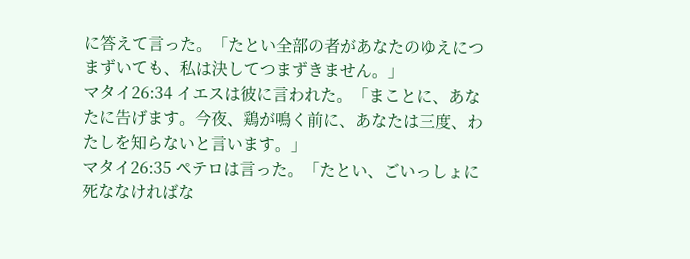に答えて言った。「たとい全部の者があなたのゆえにつまずいても、私は決してつまずきません。」
マタイ26:34 イエスは彼に言われた。「まことに、あなたに告げます。今夜、鶏が鳴く前に、あなたは三度、わたしを知らないと言います。」
マタイ26:35 ペテロは言った。「たとい、ごいっしょに死ななければな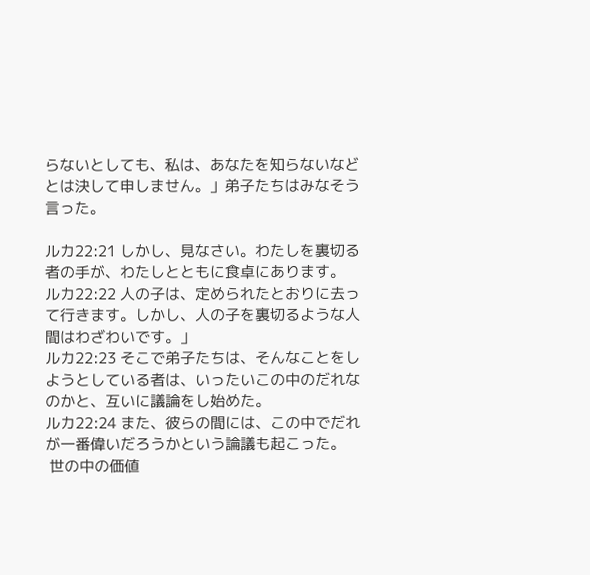らないとしても、私は、あなたを知らないなどとは決して申しません。」弟子たちはみなそう言った。

ルカ22:21 しかし、見なさい。わたしを裏切る者の手が、わたしとともに食卓にあります。
ルカ22:22 人の子は、定められたとおりに去って行きます。しかし、人の子を裏切るような人間はわざわいです。」
ルカ22:23 そこで弟子たちは、そんなことをしようとしている者は、いったいこの中のだれなのかと、互いに議論をし始めた。
ルカ22:24 また、彼らの間には、この中でだれが一番偉いだろうかという論議も起こった。
 世の中の価値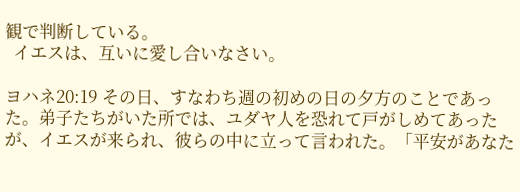観で判断している。
  イエスは、互いに愛し合いなさい。

ヨハネ20:19 その日、すなわち週の初めの日の夕方のことであった。弟子たちがいた所では、ユダヤ人を恐れて戸がしめてあったが、イエスが来られ、彼らの中に立って言われた。「平安があなた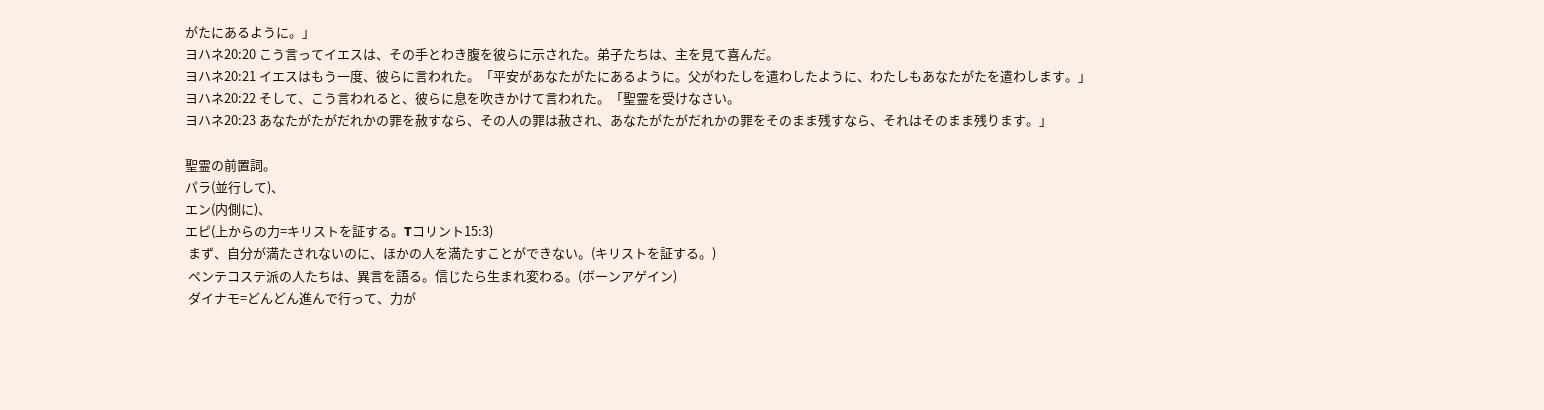がたにあるように。」
ヨハネ20:20 こう言ってイエスは、その手とわき腹を彼らに示された。弟子たちは、主を見て喜んだ。
ヨハネ20:21 イエスはもう一度、彼らに言われた。「平安があなたがたにあるように。父がわたしを遣わしたように、わたしもあなたがたを遣わします。」
ヨハネ20:22 そして、こう言われると、彼らに息を吹きかけて言われた。「聖霊を受けなさい。
ヨハネ20:23 あなたがたがだれかの罪を赦すなら、その人の罪は赦され、あなたがたがだれかの罪をそのまま残すなら、それはそのまま残ります。」

聖霊の前置詞。
パラ(並行して)、
エン(内側に)、
エピ(上からの力=キリストを証する。Tコリント15:3)
 まず、自分が満たされないのに、ほかの人を満たすことができない。(キリストを証する。)
 ペンテコステ派の人たちは、異言を語る。信じたら生まれ変わる。(ボーンアゲイン)
 ダイナモ=どんどん進んで行って、力が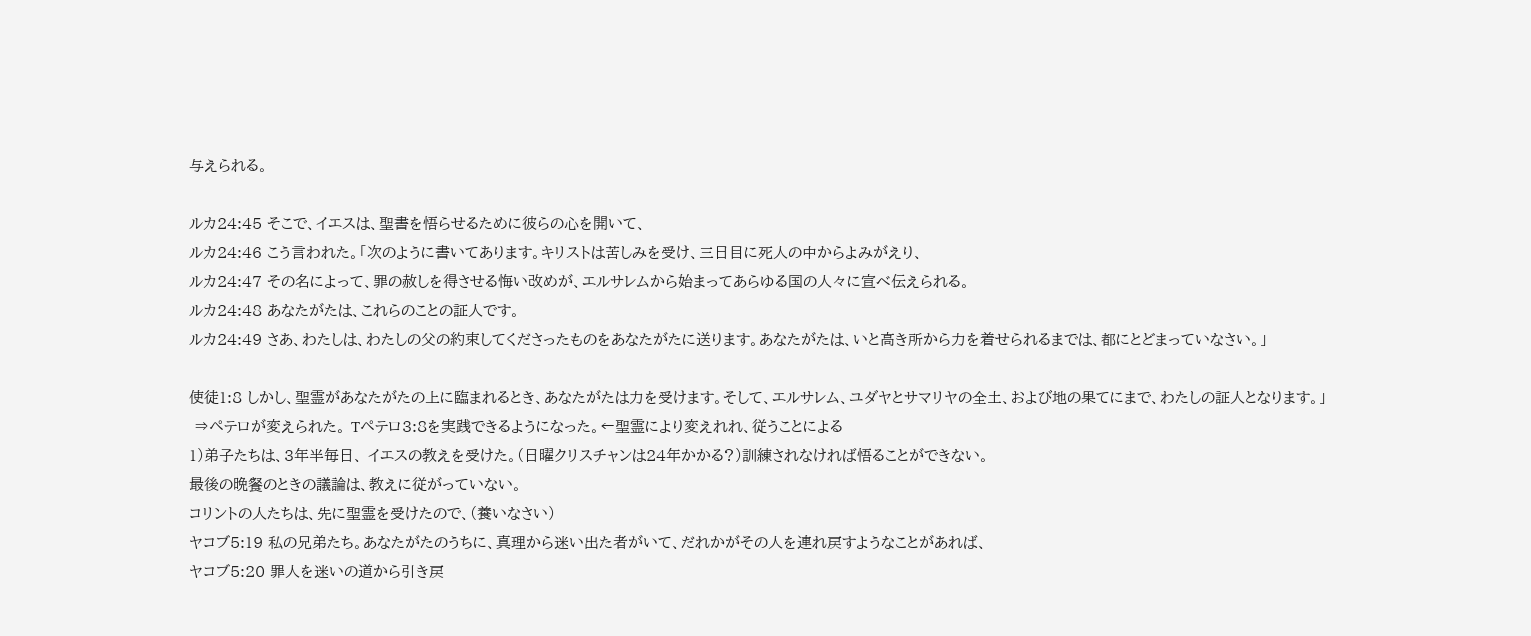与えられる。

ルカ24:45 そこで、イエスは、聖書を悟らせるために彼らの心を開いて、
ルカ24:46 こう言われた。「次のように書いてあります。キリストは苦しみを受け、三日目に死人の中からよみがえり、
ルカ24:47 その名によって、罪の赦しを得させる悔い改めが、エルサレムから始まってあらゆる国の人々に宣べ伝えられる。
ルカ24:48 あなたがたは、これらのことの証人です。
ルカ24:49 さあ、わたしは、わたしの父の約束してくださったものをあなたがたに送ります。あなたがたは、いと高き所から力を着せられるまでは、都にとどまっていなさい。」

使徒1:8 しかし、聖霊があなたがたの上に臨まれるとき、あなたがたは力を受けます。そして、エルサレム、ユダヤとサマリヤの全土、および地の果てにまで、わたしの証人となります。」
 ⇒ペテロが変えられた。 Tペテロ3:8を実践できるようになった。←聖霊により変えれれ、従うことによる
1)弟子たちは、3年半毎日、 イエスの教えを受けた。(日曜クリスチャンは24年かかる?)訓練されなければ悟ることができない。
最後の晩餐のときの議論は、教えに従がっていない。
コリントの人たちは、先に聖霊を受けたので、(養いなさい)
ヤコブ5:19 私の兄弟たち。あなたがたのうちに、真理から迷い出た者がいて、だれかがその人を連れ戻すようなことがあれば、
ヤコブ5:20 罪人を迷いの道から引き戻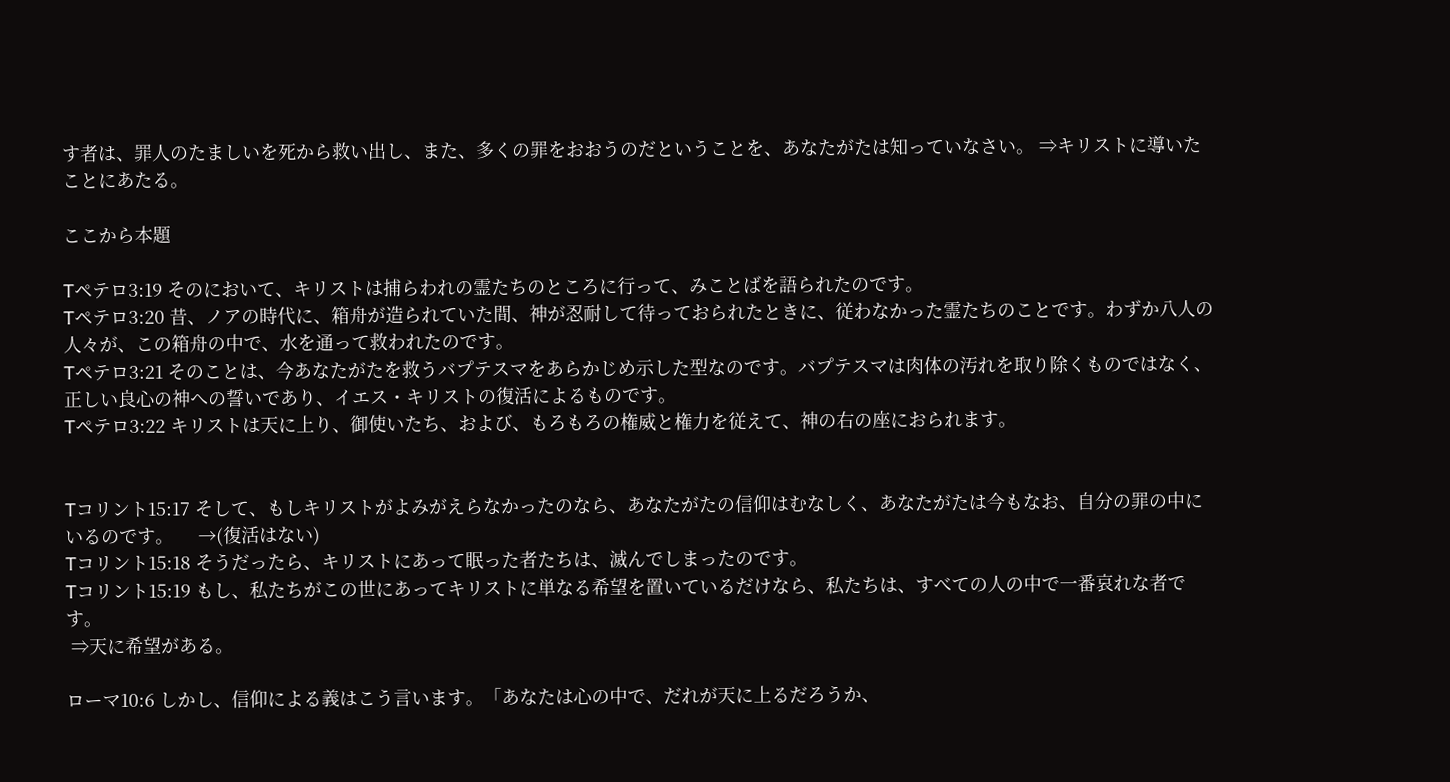す者は、罪人のたましいを死から救い出し、また、多くの罪をおおうのだということを、あなたがたは知っていなさい。 ⇒キリストに導いたことにあたる。

ここから本題

Tペテロ3:19 そのにおいて、キリストは捕らわれの霊たちのところに行って、みことばを語られたのです。
Tペテロ3:20 昔、ノアの時代に、箱舟が造られていた間、神が忍耐して待っておられたときに、従わなかった霊たちのことです。わずか八人の人々が、この箱舟の中で、水を通って救われたのです。
Tペテロ3:21 そのことは、今あなたがたを救うバプテスマをあらかじめ示した型なのです。バプテスマは肉体の汚れを取り除くものではなく、正しい良心の神への誓いであり、イエス・キリストの復活によるものです。
Tペテロ3:22 キリストは天に上り、御使いたち、および、もろもろの権威と権力を従えて、神の右の座におられます。


Tコリント15:17 そして、もしキリストがよみがえらなかったのなら、あなたがたの信仰はむなしく、あなたがたは今もなお、自分の罪の中にいるのです。     →(復活はない)
Tコリント15:18 そうだったら、キリストにあって眠った者たちは、滅んでしまったのです。
Tコリント15:19 もし、私たちがこの世にあってキリストに単なる希望を置いているだけなら、私たちは、すべての人の中で一番哀れな者です。
 ⇒天に希望がある。

ローマ10:6 しかし、信仰による義はこう言います。「あなたは心の中で、だれが天に上るだろうか、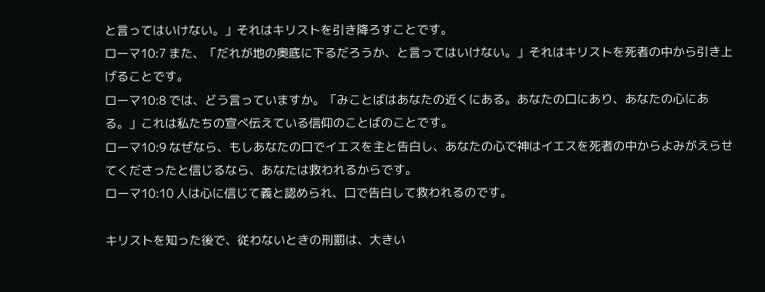と言ってはいけない。」それはキリストを引き降ろすことです。
ローマ10:7 また、「だれが地の奥底に下るだろうか、と言ってはいけない。」それはキリストを死者の中から引き上げることです。
ローマ10:8 では、どう言っていますか。「みことばはあなたの近くにある。あなたの口にあり、あなたの心にある。」これは私たちの宣べ伝えている信仰のことばのことです。
ローマ10:9 なぜなら、もしあなたの口でイエスを主と告白し、あなたの心で神はイエスを死者の中からよみがえらせてくださったと信じるなら、あなたは救われるからです。
ローマ10:10 人は心に信じて義と認められ、口で告白して救われるのです。

キリストを知った後で、従わないときの刑罰は、大きい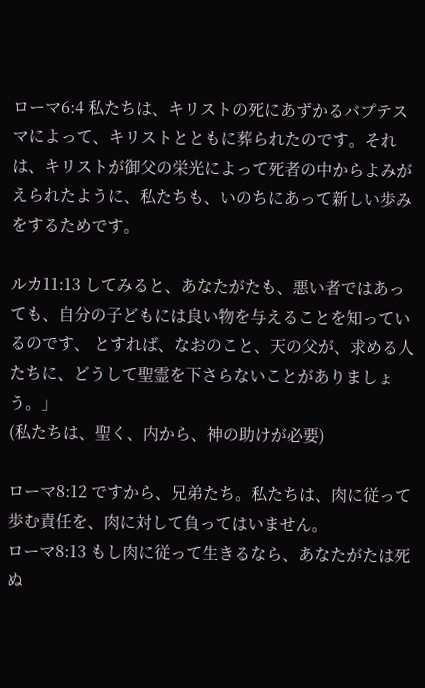ローマ6:4 私たちは、キリストの死にあずかるバプテスマによって、キリストとともに葬られたのです。それは、キリストが御父の栄光によって死者の中からよみがえられたように、私たちも、いのちにあって新しい歩みをするためです。

ルカ11:13 してみると、あなたがたも、悪い者ではあっても、自分の子どもには良い物を与えることを知っているのです、 とすれば、なおのこと、天の父が、求める人たちに、どうして聖霊を下さらないことがありましょう。」
(私たちは、聖く、内から、神の助けが必要)

ローマ8:12 ですから、兄弟たち。私たちは、肉に従って歩む責任を、肉に対して負ってはいません。
ローマ8:13 もし肉に従って生きるなら、あなたがたは死ぬ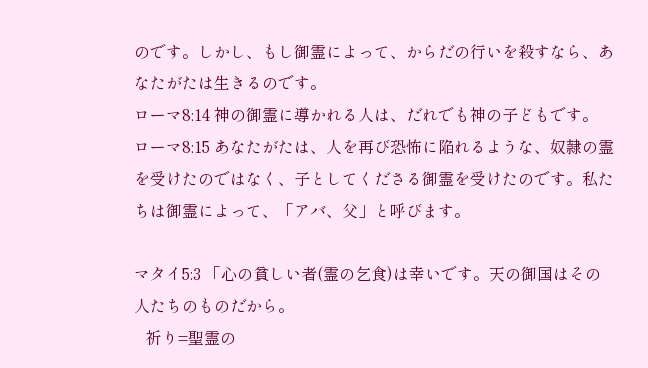のです。しかし、もし御霊によって、からだの行いを殺すなら、あなたがたは生きるのです。
ローマ8:14 神の御霊に導かれる人は、だれでも神の子どもです。
ローマ8:15 あなたがたは、人を再び恐怖に陥れるような、奴隷の霊を受けたのではなく、子としてくださる御霊を受けたのです。私たちは御霊によって、「アバ、父」と呼びます。

マタイ5:3 「心の貧しい者(霊の乞食)は幸いです。天の御国はその人たちのものだから。
   祈り=聖霊の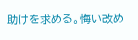助けを求める。悔い改め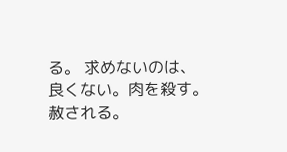る。 求めないのは、良くない。肉を殺す。赦される。